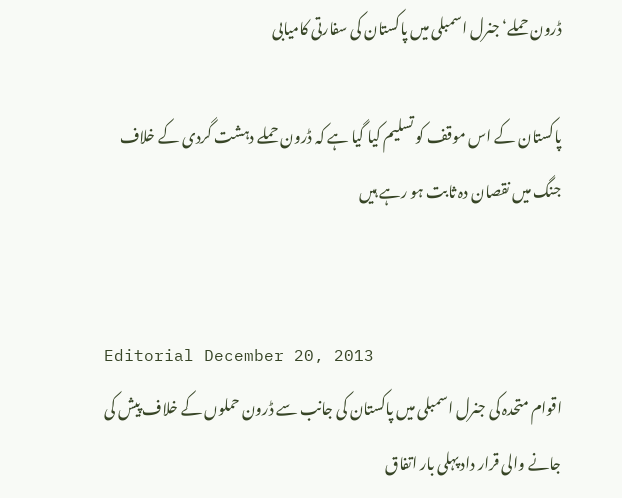ڈرون حملے‘جنرل اسمبلی میں پاکستان کی سفارتی کامیابی

پاکستان کے اس موقف کو تسلیم کیا گیا ہے کہ ڈرون حملے دہشت گردی کے خلاف جنگ میں نقصان دہ ثابت ہو رہے ہیں


Editorial December 20, 2013
اقوام متحدہ کی جنرل اسمبلی میں پاکستان کی جانب سے ڈرون حملوں کے خلاف پیش کی جانے والی قرار داد پہلی بار اتفاق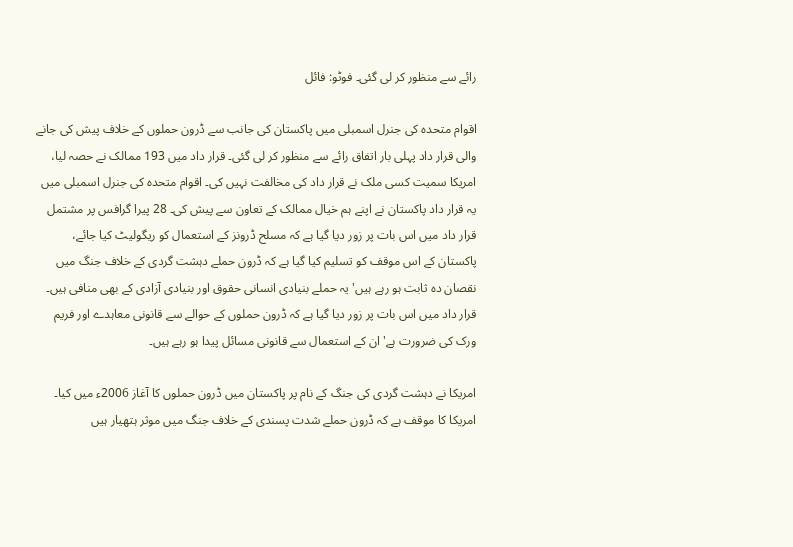رائے سے منظور کر لی گئی۔ فوٹو: فائل

اقوام متحدہ کی جنرل اسمبلی میں پاکستان کی جانب سے ڈرون حملوں کے خلاف پیش کی جانے والی قرار داد پہلی بار اتفاق رائے سے منظور کر لی گئی۔ قرار داد میں 193 ممالک نے حصہ لیا، امریکا سمیت کسی ملک نے قرار داد کی مخالفت نہیں کی۔ اقوام متحدہ کی جنرل اسمبلی میں یہ قرار داد پاکستان نے اپنے ہم خیال ممالک کے تعاون سے پیش کی۔ 28 پیرا گرافس پر مشتمل قرار داد میں اس بات پر زور دیا گیا ہے کہ مسلح ڈرونز کے استعمال کو ریگولیٹ کیا جائے، پاکستان کے اس موقف کو تسلیم کیا گیا ہے کہ ڈرون حملے دہشت گردی کے خلاف جنگ میں نقصان دہ ثابت ہو رہے ہیں' یہ حملے بنیادی انسانی حقوق اور بنیادی آزادی کے بھی منافی ہیں۔ قرار داد میں اس بات پر زور دیا گیا ہے کہ ڈرون حملوں کے حوالے سے قانونی معاہدے اور فریم ورک کی ضرورت ہے' ان کے استعمال سے قانونی مسائل پیدا ہو رہے ہیں۔

امریکا نے دہشت گردی کی جنگ کے نام پر پاکستان میں ڈرون حملوں کا آغاز 2006ء میں کیا۔ امریکا کا موقف ہے کہ ڈرون حملے شدت پسندی کے خلاف جنگ میں موثر ہتھیار ہیں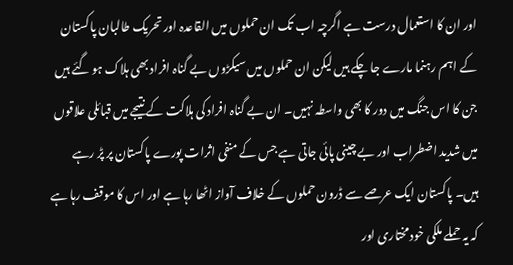اور ان کا استعمال درست ہے اگرچہ اب تک ان حملوں میں القاعدہ اور تحریک طالبان پاکستان کے اہم رہنما مارے جا چکے ہیں لیکن ان حملوں میں سیکڑوں بے گناہ افراد بھی ہلاک ہو گئے ہیں جن کا اس جنگ میں دور کا بھی واسطہ نہیں۔ ان بے گناہ افراد کی ہلاکت کے نتیجے میں قبائلی علاقوں میں شدید اضطراب اور بے چینی پائی جاتی ہے جس کے منفی اثرات پورے پاکستان پر پڑ رہے ہیں۔ پاکستان ایک عرصے سے ڈرون حملوں کے خلاف آواز اٹھا رہا ہے اور اس کا موقف رہا ہے کہ یہ حملے ملکی خود مختاری اور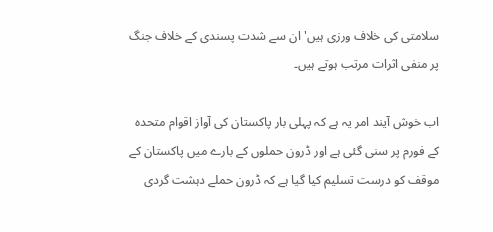سلامتی کی خلاف ورزی ہیں' ان سے شدت پسندی کے خلاف جنگ پر منفی اثرات مرتب ہوتے ہیں۔

اب خوش آیند امر یہ ہے کہ پہلی بار پاکستان کی آواز اقوام متحدہ کے فورم پر سنی گئی ہے اور ڈرون حملوں کے بارے میں پاکستان کے موقف کو درست تسلیم کیا گیا ہے کہ ڈرون حملے دہشت گردی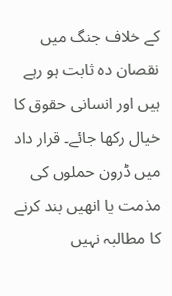کے خلاف جنگ میں نقصان دہ ثابت ہو رہے ہیں اور انسانی حقوق کا خیال رکھا جائے۔ قرار داد میں ڈرون حملوں کی مذمت یا انھیں بند کرنے کا مطالبہ نہیں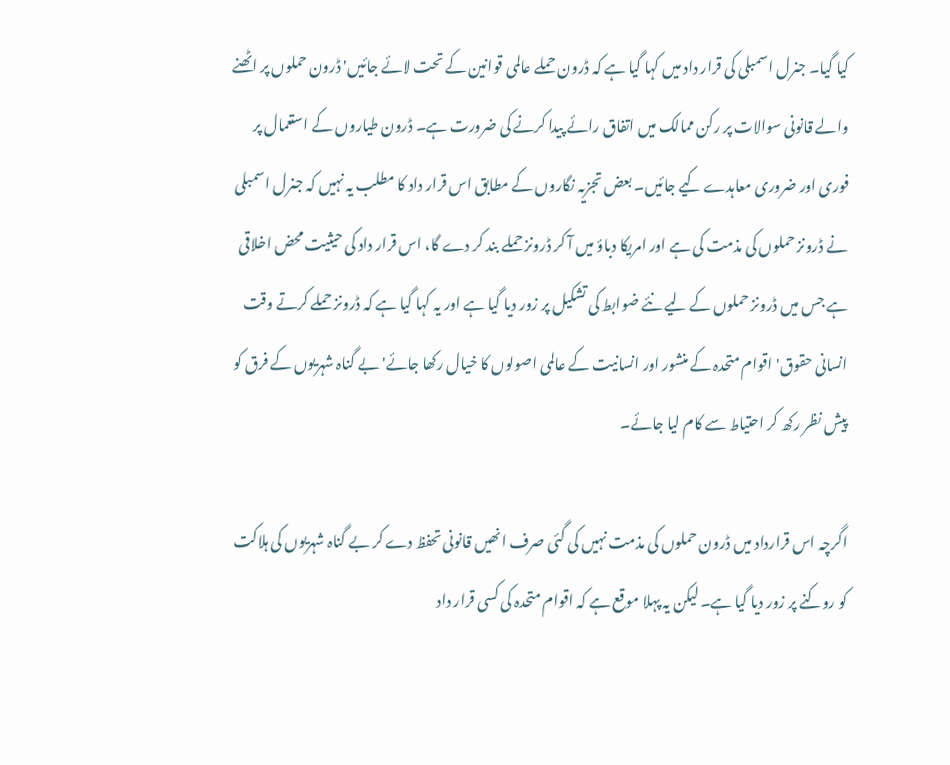کیا گیا۔ جنرل اسمبلی کی قرار داد میں کہا گیا ہے کہ ڈرون حملے عالمی قوانین کے تحت لائے جائیں' ڈرون حملوں پر اٹھنے والے قانونی سوالات پر رکن ممالک میں اتفاق رائے پیدا کرنے کی ضرورت ہے۔ ڈرون طیاروں کے استعمال پر فوری اور ضروری معاہدے کیے جائیں۔ بعض تجزیہ نگاروں کے مطابق اس قرار داد کا مطلب یہ نہیں کہ جنرل اسمبلی نے ڈرونز حملوں کی مذمت کی ہے اور امریکا دباؤ میں آ کر ڈرونز حملے بند کر دے گا، اس قرار داد کی حیثیت محض اخلاقی ہے جس میں ڈرونز حملوں کے لیے نئے ضوابط کی تشکیل پر زور دیا گیا ہے اور یہ کہا گیا ہے کہ ڈرونز حملے کرتے وقت انسانی حقوق' اقوام متحدہ کے منشور اور انسانیت کے عالمی اصولوں کا خیال رکھا جائے' بے گناہ شہریوں کے فرق کو پیش نظر رکھ کر احتیاط سے کام لیا جائے۔

اگرچہ اس قرارداد میں ڈرون حملوں کی مذمت نہیں کی گئی صرف انھیں قانونی تحفظ دے کر بے گناہ شہریوں کی ہلاکت کو روکنے پر زور دیا گیا ہے۔ لیکن یہ پہلا موقع ہے کہ اقوام متحدہ کی کسی قرار داد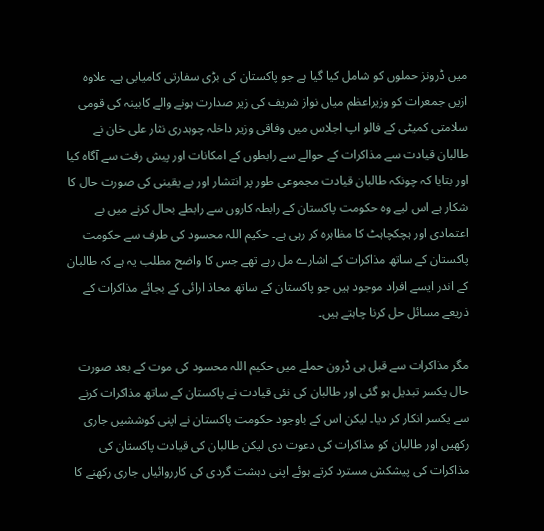میں ڈرونز حملوں کو شامل کیا گیا ہے جو پاکستان کی بڑی سفارتی کامیابی ہے۔ علاوہ ازیں جمعرات کو وزیراعظم میاں نواز شریف کی زیر صدارت ہونے والے کابینہ کی قومی سلامتی کمیٹی کے فالو اپ اجلاس میں وفاقی وزیر داخلہ چوہدری نثار علی خان نے طالبان قیادت سے مذاکرات کے حوالے سے رابطوں کے امکانات اور پیش رفت سے آگاہ کیا اور بتایا کہ چونکہ طالبان قیادت مجموعی طور پر انتشار اور بے یقینی کی صورت حال کا شکار ہے اس لیے وہ حکومت پاکستان کے رابطہ کاروں سے رابطے بحال کرنے میں بے اعتمادی اور ہچکچاہٹ کا مظاہرہ کر رہی ہے۔ حکیم اللہ محسود کی طرف سے حکومت پاکستان کے ساتھ مذاکرات کے اشارے مل رہے تھے جس کا واضح مطلب یہ ہے کہ طالبان کے اندر ایسے افراد موجود ہیں جو پاکستان کے ساتھ محاذ ارائی کے بجائے مذاکرات کے ذریعے مسائل حل کرنا چاہتے ہیں۔

مگر مذاکرات سے قبل ہی ڈرون حملے میں حکیم اللہ محسود کی موت کے بعد صورت حال یکسر تبدیل ہو گئی اور طالبان کی نئی قیادت نے پاکستان کے ساتھ مذاکرات کرنے سے یکسر انکار کر دیا۔ لیکن اس کے باوجود حکومت پاکستان نے اپنی کوششیں جاری رکھیں اور طالبان کو مذاکرات کی دعوت دی لیکن طالبان کی قیادت پاکستان کی مذاکرات کی پیشکش مسترد کرتے ہوئے اپنی دہشت گردی کی کارروائیاں جاری رکھنے کا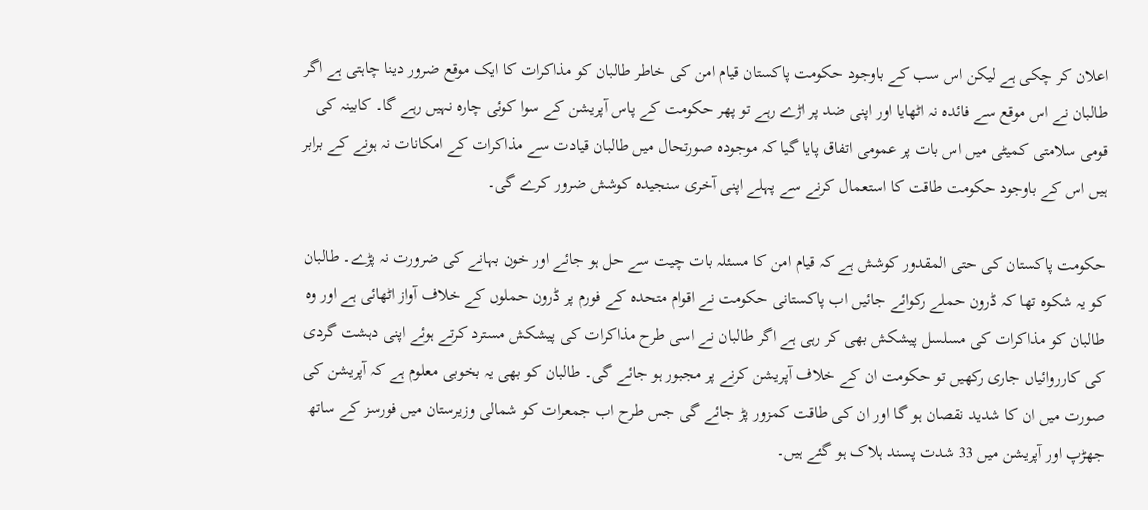اعلان کر چکی ہے لیکن اس سب کے باوجود حکومت پاکستان قیام امن کی خاطر طالبان کو مذاکرات کا ایک موقع ضرور دینا چاہتی ہے اگر طالبان نے اس موقع سے فائدہ نہ اٹھایا اور اپنی ضد پر اڑے رہے تو پھر حکومت کے پاس آپریشن کے سوا کوئی چارہ نہیں رہے گا۔ کابینہ کی قومی سلامتی کمیٹی میں اس بات پر عمومی اتفاق پایا گیا کہ موجودہ صورتحال میں طالبان قیادت سے مذاکرات کے امکانات نہ ہونے کے برابر ہیں اس کے باوجود حکومت طاقت کا استعمال کرنے سے پہلے اپنی آخری سنجیدہ کوشش ضرور کرے گی۔

حکومت پاکستان کی حتی المقدور کوشش ہے کہ قیام امن کا مسئلہ بات چیت سے حل ہو جائے اور خون بہانے کی ضرورت نہ پڑے۔ طالبان کو یہ شکوہ تھا کہ ڈرون حملے رکوائے جائیں اب پاکستانی حکومت نے اقوام متحدہ کے فورم پر ڈرون حملوں کے خلاف آواز اٹھائی ہے اور وہ طالبان کو مذاکرات کی مسلسل پیشکش بھی کر رہی ہے اگر طالبان نے اسی طرح مذاکرات کی پیشکش مسترد کرتے ہوئے اپنی دہشت گردی کی کارروائیاں جاری رکھیں تو حکومت ان کے خلاف آپریشن کرنے پر مجبور ہو جائے گی۔ طالبان کو بھی یہ بخوبی معلوم ہے کہ آپریشن کی صورت میں ان کا شدید نقصان ہو گا اور ان کی طاقت کمزور پڑ جائے گی جس طرح اب جمعرات کو شمالی وزیرستان میں فورسز کے ساتھ جھڑپ اور آپریشن میں 33 شدت پسند ہلاک ہو گئے ہیں۔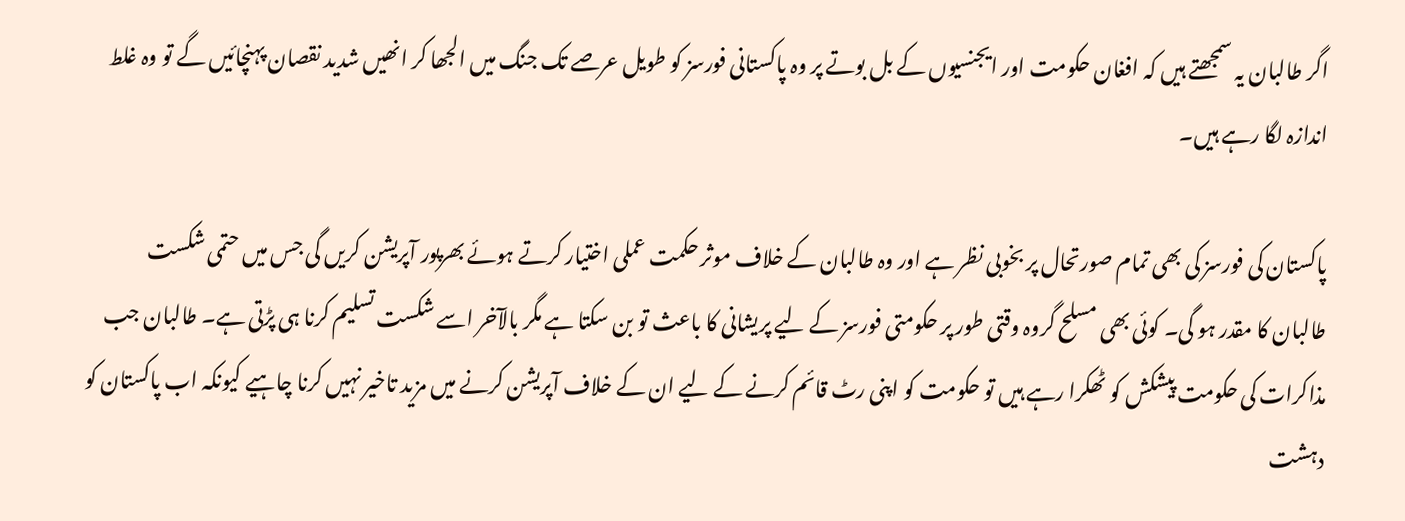اگر طالبان یہ سمجھتے ہیں کہ افغان حکومت اور ایجنسیوں کے بل بوتے پر وہ پاکستانی فورسز کو طویل عرصے تک جنگ میں الجھا کر انھیں شدید نقصان پہنچائیں گے تو وہ غلط اندازہ لگا رہے ہیں۔

پاکستان کی فورسز کی بھی تمام صورتحال پر بخوبی نظر ہے اور وہ طالبان کے خلاف موثر حکمت عملی اختیار کرتے ہوئے بھرپور آپریشن کریں گی جس میں حتمی شکست طالبان کا مقدر ہو گی۔ کوئی بھی مسلح گروہ وقتی طور پر حکومتی فورسز کے لیے پریشانی کا باعث تو بن سکتا ہے مگر بالآخر اسے شکست تسلیم کرنا ہی پڑتی ہے۔ طالبان جب مذاکرات کی حکومت پیشکش کو ٹھکرا رہے ہیں تو حکومت کو اپنی رٹ قائم کرنے کے لیے ان کے خلاف آپریشن کرنے میں مزید تاخیر نہیں کرنا چاہیے کیونکہ اب پاکستان کو دہشت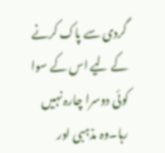گردی سے پاک کرنے کے لیے اس کے سوا کوئی دوسرا چارہ نہیں رہا۔وہ مذہبی اور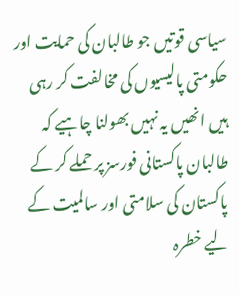سیاسی قوتیں جو طالبان کی حمایت اور حکومتی پالیسیوں کی مخالفت کر رہی ہیں انھیں یہ نہیں بھولنا چاہیے کہ طالبان پاکستانی فورسز پر حملے کر کے پاکستان کی سلامتی اور سالمیت کے لیے خطرہ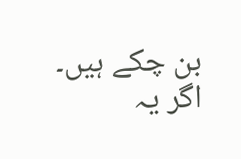بن چکے ہیں۔ اگر یہ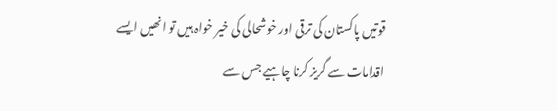قوتیں پاکستان کی ترقی اور خوشحالی کی خیر خواہ ہیں تو انھیں ایسے اقدامات سے گریز کرنا چاہیے جس سے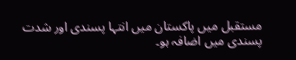مستقبل میں پاکستان میں انتہا پسندی اور شدت پسندی میں اضافہ ہو۔